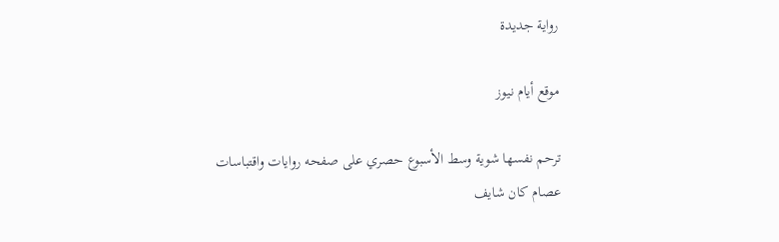رواية جديدة

موقع أيام نيوز

ترحم نفسها شوية وسط الأسبوع حصري على صفحه روايات واقتباسات
عصام كان شايف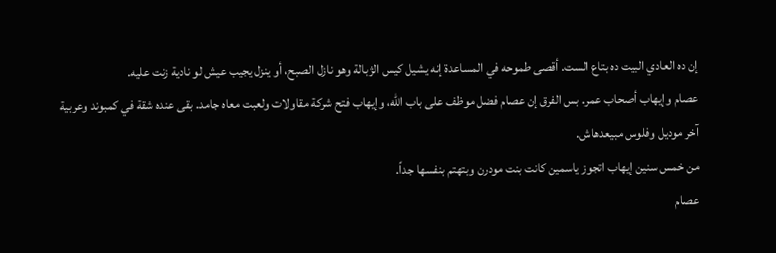إن ده العادي البيت ده بتاع الست. أقصى طموحه في المساعدة إنه يشيل كيس الژبالة وهو نازل الصبح، أو ينزل يجيب عيش لو نادية زنت عليه.
عصام وإيهاب أصحاب عمر. بس الفرق إن عصام فضل موظف على باب الله، وإيهاب فتح شركة مقاولات ولعبت معاه جامد. بقى عنده شقة في كمبوند وعربية آخر موديل وفلوس مبيعدهاش.
من خمس سنين إيهاب اتجوز ياسمين كانت بنت مودرن وبتهتم بنفسها جداً.
عصام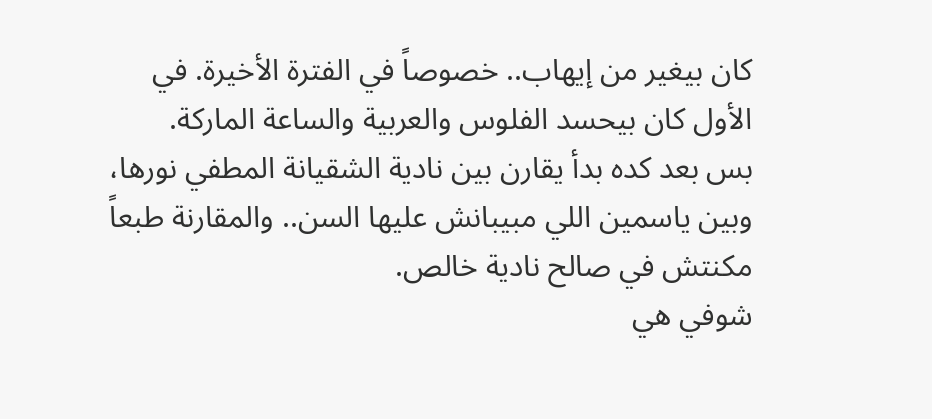كان بيغير من إيهاب.. خصوصاً في الفترة الأخيرة. في الأول كان بيحسد الفلوس والعربية والساعة الماركة.
بس بعد كده بدأ يقارن بين نادية الشقيانة المطفي نورها، وبين ياسمين اللي مبيبانش عليها السن.. والمقارنة طبعاً مكنتش في صالح نادية خالص.
شوفي هي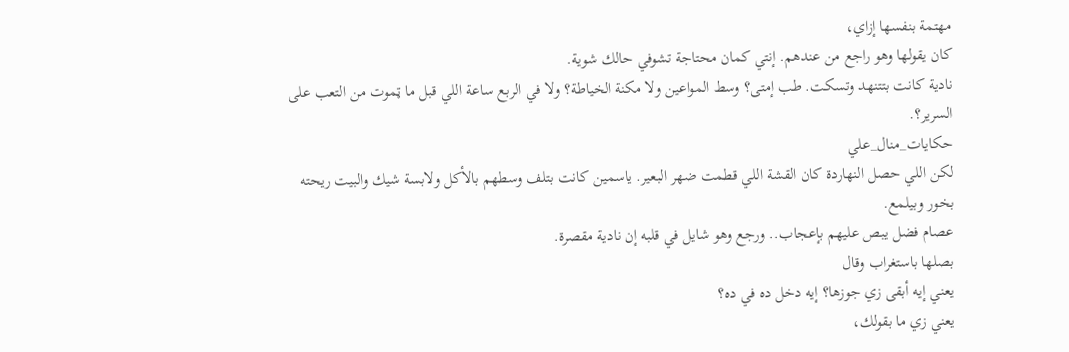مهتمة بنفسها إزاي،
كان يقولها وهو راجع من عندهم. إنتي كمان محتاجة تشوفي حالك شوية.
نادية كانت بتتنهد وتسكت. طب إمتى؟ وسط المواعين ولا مكنة الخياطة؟ ولا في الربع ساعة اللي قبل ما ټموت من التعب على السرير؟.
حكايات_منال_علي
لكن اللي حصل النهاردة كان القشة اللي قطمت ضهر البعير. ياسمين كانت بتلف وسطهم بالأكل ولابسة شيك والبيت ريحته بخور وبيلمع.
عصام فضل يبص عليهم بإعجاب.. ورجع وهو شايل في قلبه إن نادية مقصرة.
بصلها باستغراب وقال
يعني إيه أبقى زي جوزها؟ إيه دخل ده في ده؟
يعني زي ما بقولك،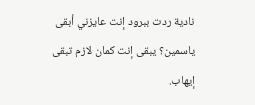نادية ردت ببرود إنت عايزني أبقى ياسمين؟ يبقى إنت كمان لازم تبقى إيهاب.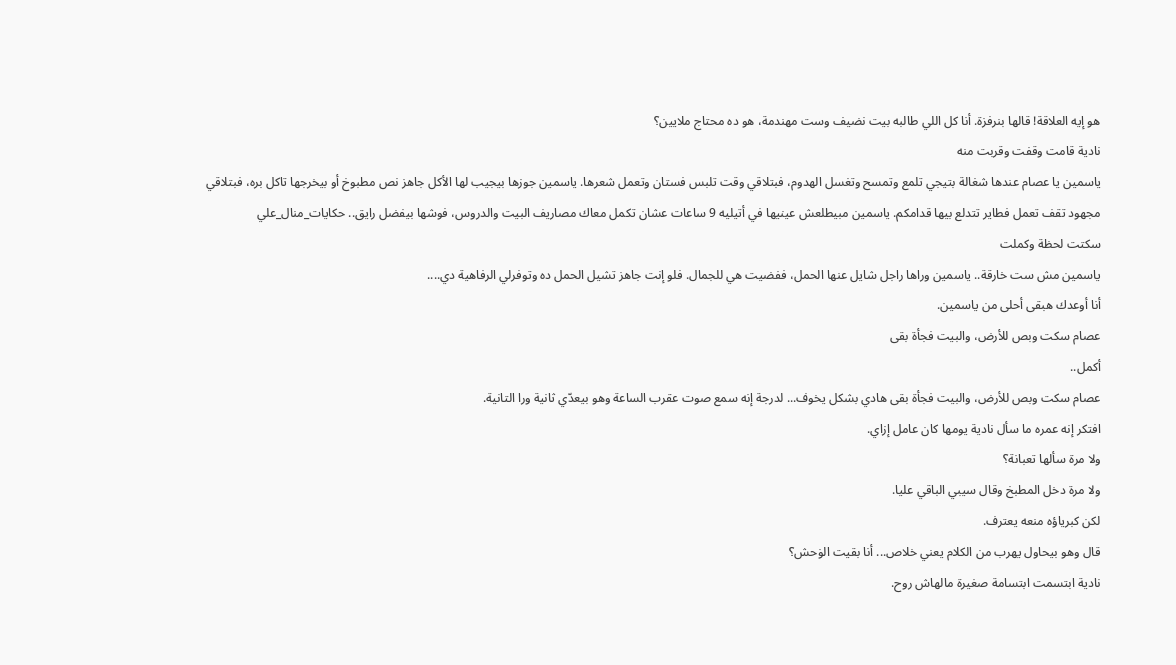هو إيه العلاقة! قالها بنرفزة. أنا كل اللي طالبه بيت نضيف وست مهندمة، هو ده محتاج ملايين؟
نادية قامت وقفت وقربت منه
ياسمين يا عصام عندها شغالة بتيجي تلمع وتمسح وتغسل الهدوم، فبتلاقي وقت تلبس فستان وتعمل شعرها. ياسمين جوزها بيجيب لها الأكل جاهز نص مطبوخ أو بيخرجها تاكل بره، فبتلاقي مجهود تقف تعمل فطاير تتدلع بيها قدامكم. ياسمين مبيطلعش عينيها في أتيليه 9 ساعات عشان تكمل معاك مصاريف البيت والدروس، فوشها بيفضل رايق.. حكايات_منال_علي
سكتت لحظة وكملت
ياسمين مش ست خارقة.. ياسمين وراها راجل شايل عنها الحمل، ففضيت هي للجمال. فلو إنت جاهز تشيل الحمل ده وتوفرلي الرفاهية دي....
أنا أوعدك هبقى أحلى من ياسمين.
عصام سكت وبص للأرض، والبيت فجأة بقى
أكمل..
عصام سكت وبص للأرض، والبيت فجأة بقى هادي بشكل يخوف... لدرجة إنه سمع صوت عقرب الساعة وهو بيعدّي ثانية ورا التانية.
افتكر إنه عمره ما سأل نادية يومها كان عامل إزاي.
ولا مرة سألها تعبانة؟
ولا مرة دخل المطبخ وقال سيبي الباقي عليا.
لكن كبرياؤه منعه يعترف.
قال وهو بيحاول يهرب من الكلام يعني خلاص... أنا بقيت الۏحش؟
نادية ابتسمت ابتسامة صغيرة مالهاش روح.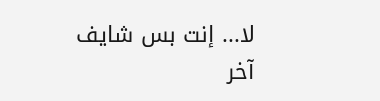لا... إنت بس شايف آخر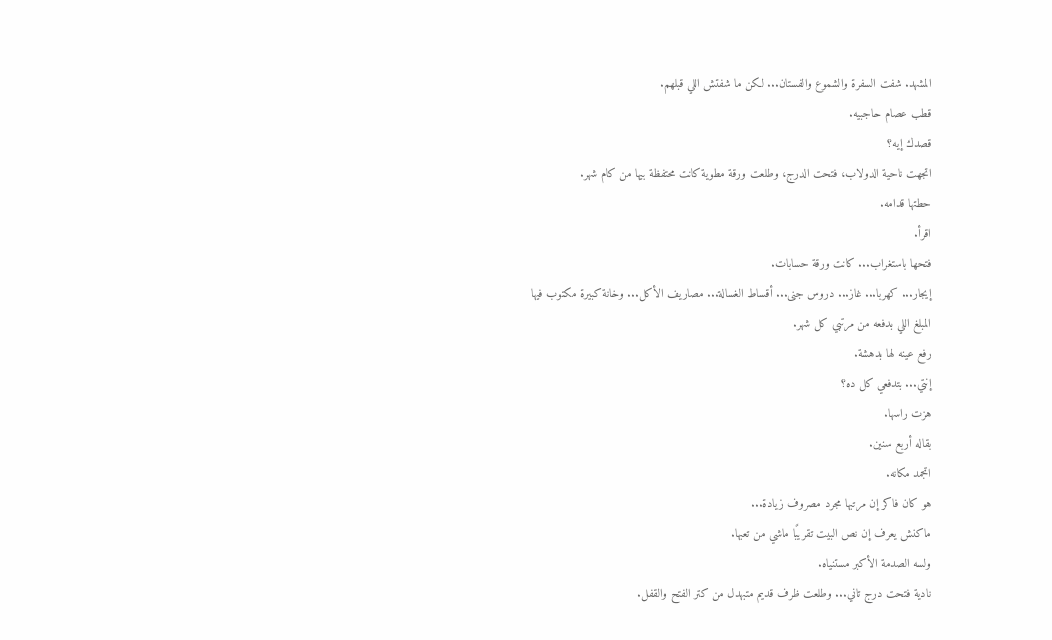المشهد. شفت السفرة والشموع والفستان... لكن ما شفتش اللي قبلهم.
قطب عصام حاجبيه.
قصدك إيه؟
اتجهت ناحية الدولاب، فتحت الدرج، وطلعت ورقة مطوية كانت محتفظة بيها من كام شهر.
حطتها قدامه.
اقرأ.
فتحها باستغراب... كانت ورقة حسابات.
إيجار... كهربا... غاز... دروس جنى... أقساط الغسالة... مصاريف الأكل... وخانة كبيرة مكتوب فيها
المبلغ اللي بدفعه من مرتبي كل شهر.
رفع عينه لها بدهشة.
إنتي... بتدفعي كل ده؟
هزت راسها.
بقاله أربع سنين.
اتجمد مكانه.
هو كان فاكر إن مرتبها مجرد مصروف زيادة...
ماكنش يعرف إن نص البيت تقريبًا ماشي من تعبها.
ولسه الصدمة الأكبر مستنياه.
نادية فتحت درج تاني... وطلعت ظرف قديم متبهدل من كتر الفتح والقفل.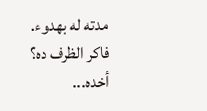مدته له بهدوء.
فاكر الظرف ده؟
أخده...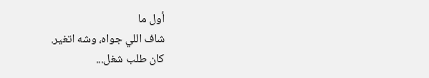أول ما
شاف اللي جواه، وشه اتغير.
كان طلب شغل...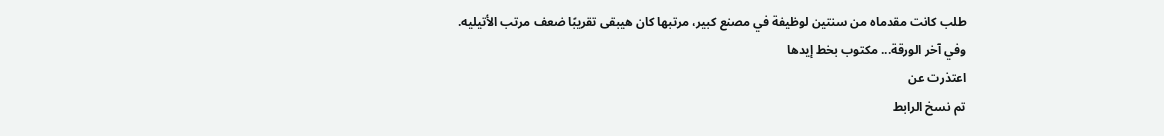طلب كانت مقدماه من سنتين لوظيفة في مصنع كبير، مرتبها كان هيبقى تقريبًا ضعف مرتب الأتيليه.
وفي آخر الورقة... مكتوب بخط إيدها
اعتذرت عن
تم نسخ الرابط